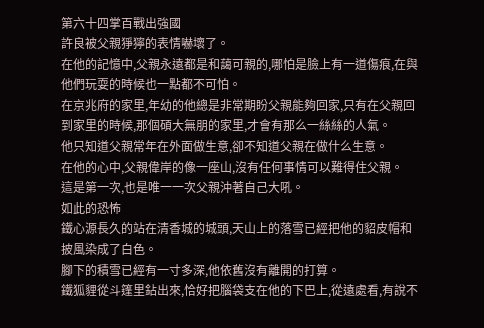第六十四掌百戰出強國
許良被父親猙獰的表情嚇壞了。
在他的記憶中,父親永遠都是和藹可親的,哪怕是臉上有一道傷痕,在與他們玩耍的時候也一點都不可怕。
在京兆府的家里,年幼的他總是非常期盼父親能夠回家,只有在父親回到家里的時候,那個碩大無朋的家里,才會有那么一絲絲的人氣。
他只知道父親常年在外面做生意,卻不知道父親在做什么生意。
在他的心中,父親偉岸的像一座山,沒有任何事情可以難得住父親。
這是第一次,也是唯一一次父親沖著自己大吼。
如此的恐怖
鐵心源長久的站在清香城的城頭,天山上的落雪已經把他的貂皮帽和披風染成了白色。
腳下的積雪已經有一寸多深,他依舊沒有離開的打算。
鐵狐貍從斗篷里鉆出來,恰好把腦袋支在他的下巴上,從遠處看,有說不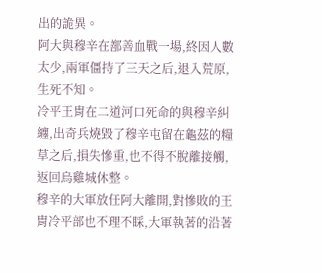出的詭異。
阿大與穆辛在鄯善血戰一場,終因人數太少,兩軍僵持了三天之后,退入荒原,生死不知。
冷平王胄在二道河口死命的與穆辛糾纏,出奇兵燒毀了穆辛屯留在龜茲的糧草之后,損失慘重,也不得不脫離接觸,返回烏雞城休整。
穆辛的大軍放任阿大離開,對慘敗的王胄冷平部也不理不睬,大軍執著的沿著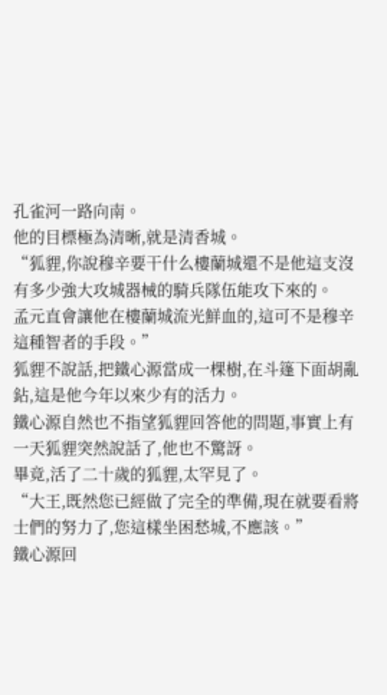孔雀河一路向南。
他的目標極為清晰,就是清香城。
“狐貍,你說穆辛要干什么樓蘭城還不是他這支沒有多少強大攻城器械的騎兵隊伍能攻下來的。
孟元直會讓他在樓蘭城流光鮮血的,這可不是穆辛這種智者的手段。”
狐貍不說話,把鐵心源當成一棵樹,在斗篷下面胡亂鉆,這是他今年以來少有的活力。
鐵心源自然也不指望狐貍回答他的問題,事實上有一天狐貍突然說話了,他也不驚訝。
畢竟,活了二十歲的狐貍,太罕見了。
“大王,既然您已經做了完全的準備,現在就要看將士們的努力了,您這樣坐困愁城,不應該。”
鐵心源回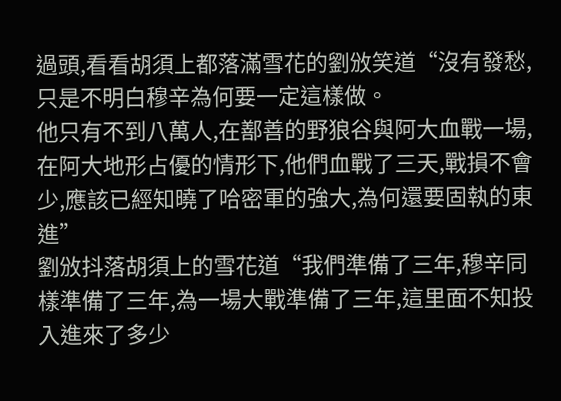過頭,看看胡須上都落滿雪花的劉攽笑道“沒有發愁,只是不明白穆辛為何要一定這樣做。
他只有不到八萬人,在鄯善的野狼谷與阿大血戰一場,在阿大地形占優的情形下,他們血戰了三天,戰損不會少,應該已經知曉了哈密軍的強大,為何還要固執的東進”
劉攽抖落胡須上的雪花道“我們準備了三年,穆辛同樣準備了三年,為一場大戰準備了三年,這里面不知投入進來了多少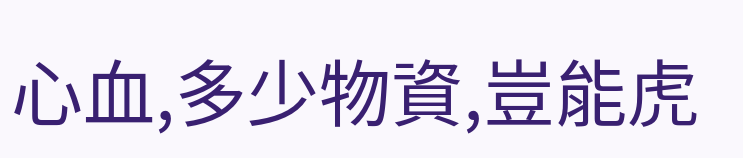心血,多少物資,豈能虎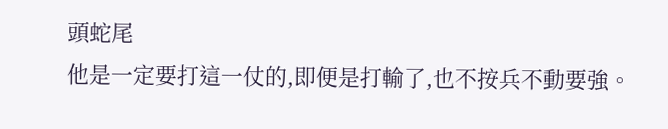頭蛇尾
他是一定要打這一仗的,即便是打輸了,也不按兵不動要強。